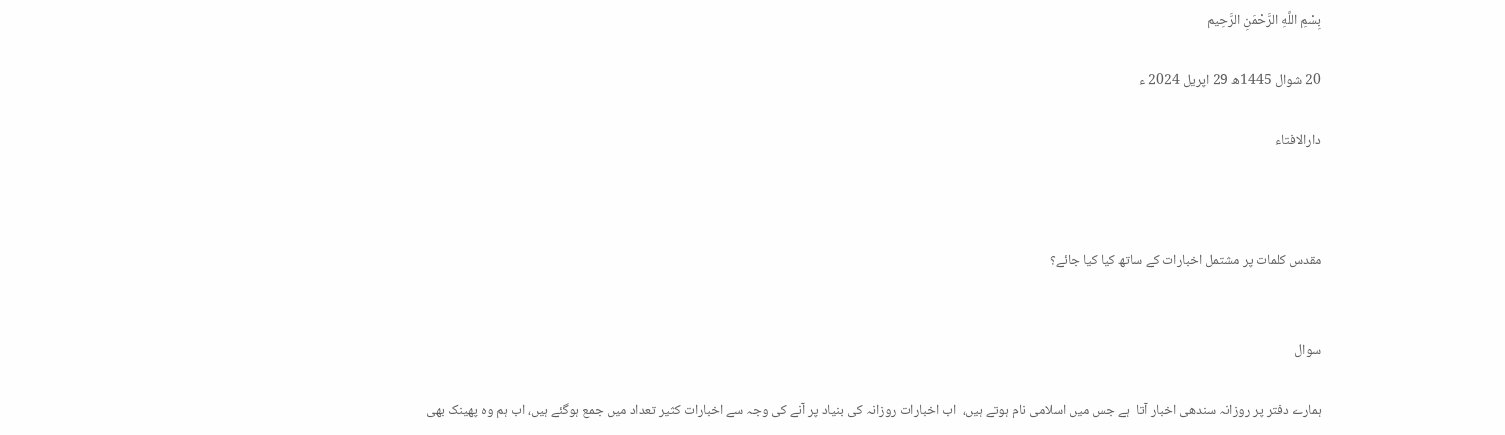بِسْمِ اللَّهِ الرَّحْمَنِ الرَّحِيم

20 شوال 1445ھ 29 اپریل 2024 ء

دارالافتاء



مقدس کلمات پر مشتمل اخبارات کے ساتھ کیا کیا جائے؟


سوال

ہمارے دفتر پر روزانہ سندھی اخبار آتا  ہے جس میں اسلامی نام ہوتے ہیں،  اب اخبارات روزانہ کی بنیاد پر آنے کی وجہ سے اخبارات کثیر تعداد میں جمع ہوگئے ہیں، اب ہم وہ پھینک بھی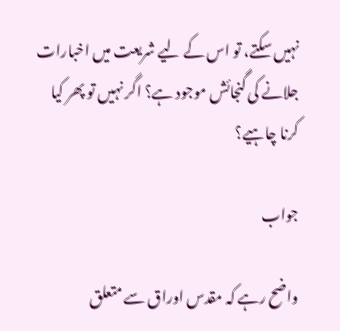نہیں سکتے، تو اس کے لیے شریعت میں اخبارات جلانے کی گنجائش موجود ہے؟ اگر نہیں تو پھر کیا کرنا چاہیے؟

جواب

واضح رہے کہ مقدس اوراق سے متعلق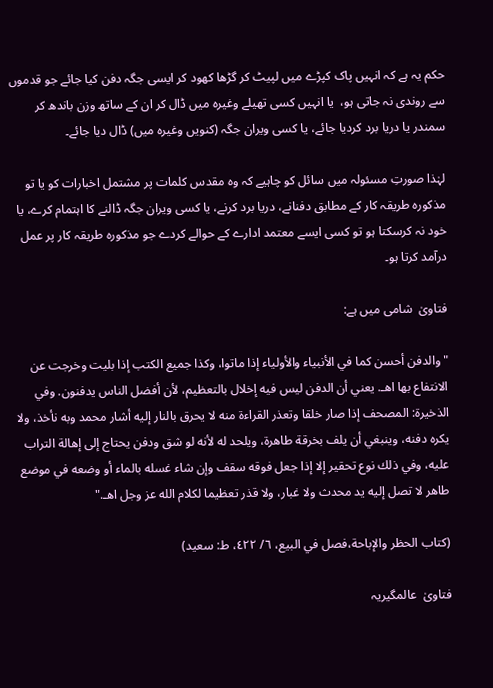حکم یہ ہے کہ انہیں پاک کپڑے میں لپیٹ کر گڑھا کھود کر ایسی جگہ دفن کیا جائے جو قدموں سے روندی نہ جاتی ہو،  یا انہیں کسی تھیلے وغیرہ میں ڈال کر ان کے ساتھ وزن باندھ کر سمندر یا دریا برد کردیا جائے، یا کسی ویران جگہ (کنویں وغیرہ میں) ڈال دیا جائے۔

لہٰذا صورتِ مسئولہ میں سائل کو چاہیے کہ وہ مقدس کلمات پر مشتمل اخبارات کو یا تو مذکورہ طریقہ کار کے مطابق دفنانے، دریا برد کرنے، یا کسی ویران جگہ ڈالنے کا اہتمام کرے، یا خود نہ کرسکتا ہو تو کسی ایسے معتمد ادارے کے حوالے کردے جو مذکورہ طریقہ کار پر عمل درآمد کرتا ہو۔

فتاویٰ  شامی میں ہے:

"والدفن أحسن كما في الأنبياء والأولياء إذا ماتوا، وكذا جميع الكتب إذا بليت وخرجت عن الانتفاع بها اهـ. يعني أن الدفن ليس فيه إخلال بالتعظيم، لأن أفضل الناس يدفنون. وفي الذخيرة: المصحف إذا صار خلقا وتعذر القراءة منه لا يحرق بالنار إليه أشار محمد وبه نأخذ، ولا يكره دفنه، وينبغي أن يلف بخرقة طاهرة، ويلحد له لأنه لو شق ودفن يحتاج إلى إهالة التراب عليه، وفي ذلك نوع تحقير إلا إذا جعل فوقه سقف وإن شاء غسله بالماء أو وضعه في موضع طاهر لا تصل إليه يد محدث ولا غبار، ولا قذر تعظيما لكلام الله عز وجل اهـ."

(كتاب الحظر والإباحة،فصل في البيع، ٦/ ٤٢٢، ط: سعید)

فتاویٰ  عالمگیریہ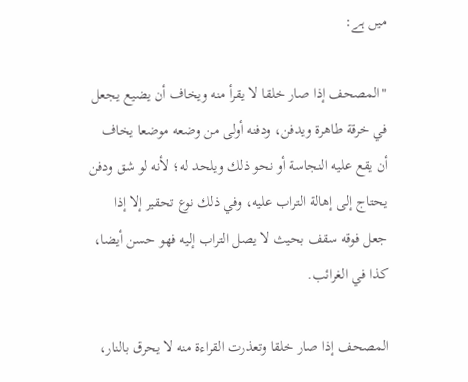میں ہے:

"المصحف إذا صار خلقا لا يقرأ منه ويخاف أن يضيع يجعل في خرقة طاهرة ويدفن، ودفنه أولى من وضعه موضعا يخاف أن يقع عليه النجاسة أو نحو ذلك ويلحد له؛ لأنه لو شق ودفن يحتاج إلى إهالة التراب عليه، وفي ذلك نوع تحقير إلا إذا جعل فوقه سقف بحيث لا يصل التراب إليه فهو حسن أيضا، كذا في الغرائب.

المصحف إذا صار خلقا وتعذرت القراءة منه لا يحرق بالنار،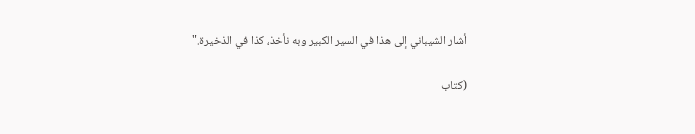أشار الشيباني إلى هذا في السير الكبير وبه نأخذ، كذا في الذخيرة."

(كتاب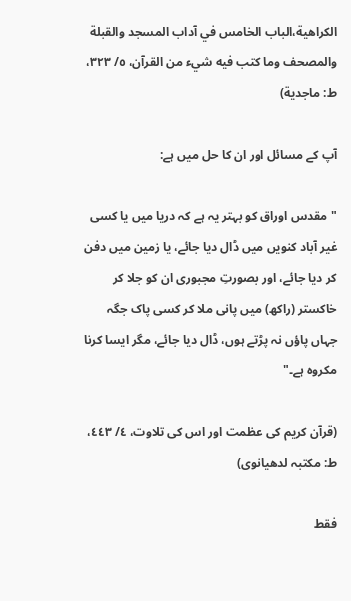الكراهية،الباب الخامس في آداب المسجد والقبلة والمصحف وما كتب فيه شيء من القرآن، ٥/ ٣٢٣، ط: ماجدیة)

آپ کے مسائل اور ان کا حل میں ہے:

"مقدس اوراق کو بہتر یہ ہے کہ دریا میں یا کسی غیر آباد کنویں میں ڈال دیا جائے، یا زمین میں دفن کر دیا جائے، اور بصورتِ مجبوری ان کو جلا کر خاکستر (راکھ) میں پانی ملا کر کسی پاک جگہ جہاں پاؤں نہ پڑتے ہوں، ڈال دیا جائے، مگر ایسا کرنا مکروہ ہے۔"

(قرآن کریم کی عظمت اور اس کی تلاوت، ٤/ ٤٤٣، ط: مکتبہ لدھیانوی)

فقط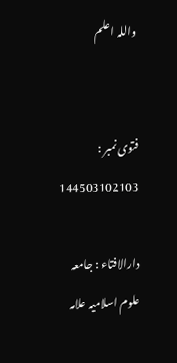واللہ اعلم


فتوی نمبر : 144503102103

دارالافتاء : جامعہ علوم اسلامیہ علامہ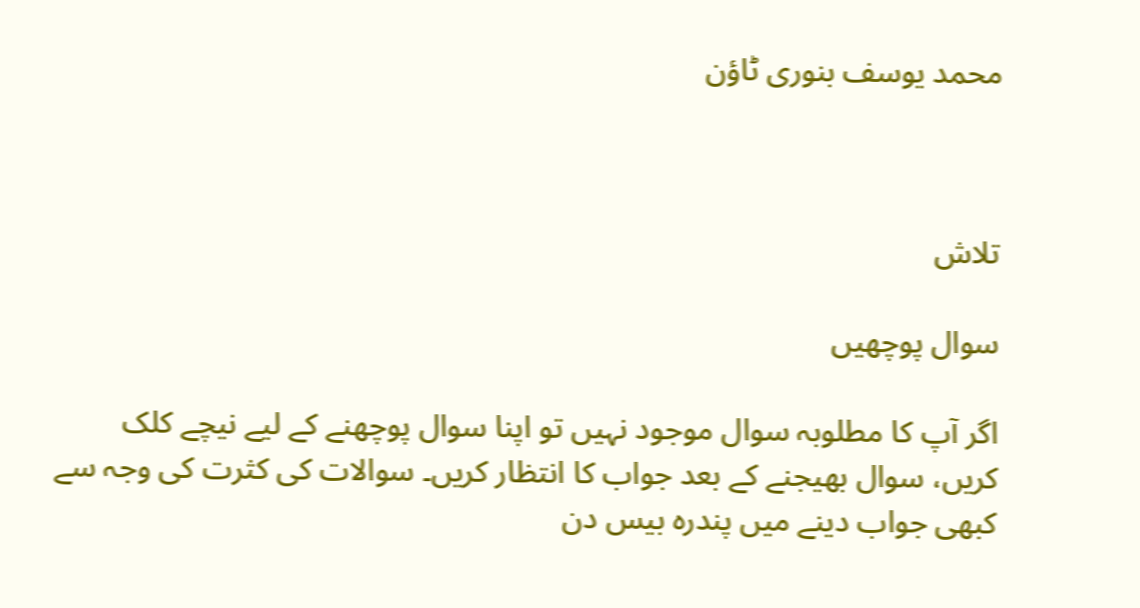محمد یوسف بنوری ٹاؤن



تلاش

سوال پوچھیں

اگر آپ کا مطلوبہ سوال موجود نہیں تو اپنا سوال پوچھنے کے لیے نیچے کلک کریں، سوال بھیجنے کے بعد جواب کا انتظار کریں۔ سوالات کی کثرت کی وجہ سے کبھی جواب دینے میں پندرہ بیس دن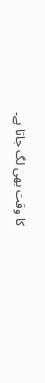کا وقت بھی لگ جاتا ہے۔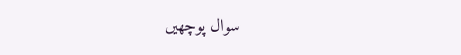سوال پوچھیں